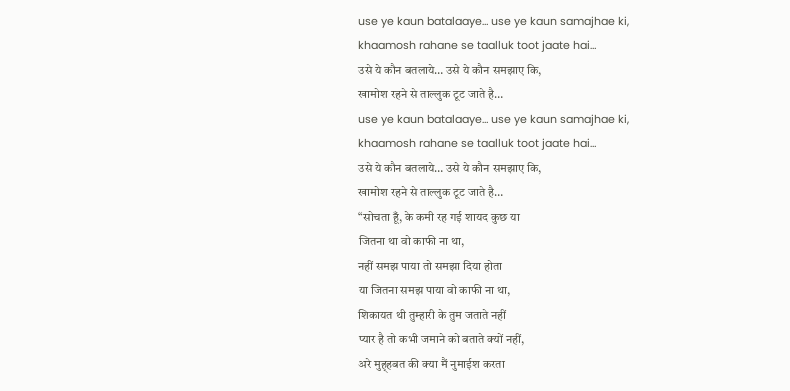use ye kaun batalaaye… use ye kaun samajhae ki,
khaamosh rahane se taalluk toot jaate hai…
उसे ये कौन बतलाये… उसे ये कौन समझाए कि,
खामोश रहने से ताल्लुक टूट जाते है…
use ye kaun batalaaye… use ye kaun samajhae ki,
khaamosh rahane se taalluk toot jaate hai…
उसे ये कौन बतलाये… उसे ये कौन समझाए कि,
खामोश रहने से ताल्लुक टूट जाते है…
“सोचता हूँ, के कमी रह गई शायद कुछ या
जितना था वो काफी ना था,
नहीं समझ पाया तो समझा दिया होता
या जितना समझ पाया वो काफी ना था,
शिकायत थी तुम्हारी के तुम जताते नहीं
प्यार है तो कभी जमाने को बताते क्यों नहीं,
अरे मुह्हबत की क्या मैं नुमाईश करता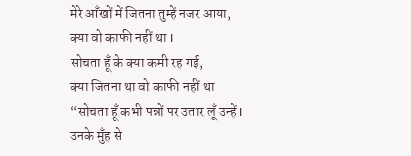मेरे आँखों में जितना तुम्हें नजर आया,
क्या वो काफी नहीं था I
सोचता हूँ के क्या कमी रह गई,
क्या जितना था वो काफी नहीं था
“सोचता हूँ कभी पन्नों पर उतार लूँ उन्हें I
उनके मुँह से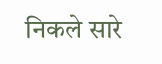निकले सारे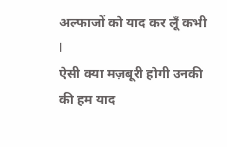अल्फाजों को याद कर लूँ कभी I
ऐसी क्या मज़बूरी होगी उनकी की हम याद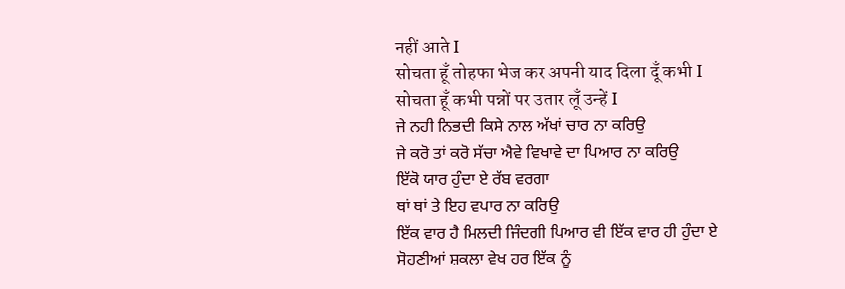नहीं आते I
सोचता हूँ तोहफा भेज कर अपनी याद दिला दूँ कभी I
सोचता हूँ कभी पन्नों पर उतार लूँ उन्हें I
ਜੇ ਨਹੀ ਨਿਭਦੀ ਕਿਸੇ ਨਾਲ ਅੱਖਾਂ ਚਾਰ ਨਾ ਕਰਿਉ
ਜੇ ਕਰੋ ਤਾਂ ਕਰੋ ਸੱਚਾ ਐਵੇ ਵਿਖਾਵੇ ਦਾ ਪਿਆਰ ਨਾ ਕਰਿਉ
ਇੱਕੋ ਯਾਰ ਹੁੰਦਾ ਏ ਰੱਬ ਵਰਗਾ
ਥਾਂ ਥਾਂ ਤੇ ਇਹ ਵਪਾਰ ਨਾ ਕਰਿਉ
ਇੱਕ ਵਾਰ ਹੈ ਮਿਲਦੀ ਜਿੰਦਗੀ ਪਿਆਰ ਵੀ ਇੱਕ ਵਾਰ ਹੀ ਹੁੰਦਾ ਏ
ਸੋਹਣੀਆਂ ਸ਼ਕਲਾ ਵੇਖ ਹਰ ਇੱਕ ਨੂੰ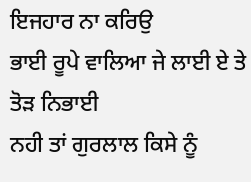ਇਜਹਾਰ ਨਾ ਕਰਿਉ
ਭਾਈ ਰੂਪੇ ਵਾਲਿਆ ਜੇ ਲਾਈ ਏ ਤੇ ਤੋੜ ਨਿਭਾਈ
ਨਹੀ ਤਾਂ ਗੁਰਲਾਲ ਕਿਸੇ ਨੂੰ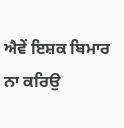ਐਵੇਂ ਇਸ਼ਕ ਬਿਮਾਰ ਨਾ ਕਰਿਉ